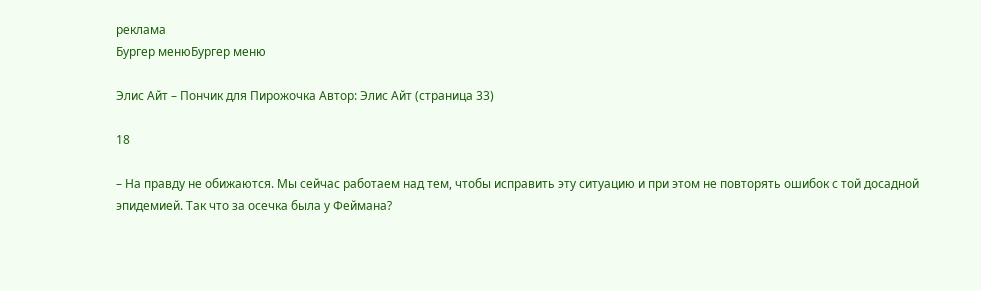реклама
Бургер менюБургер меню

Элис Айт – Пончик для Пирожочка Автор: Элис Айт (страница 33)

18

– На правду не обижаются. Мы сейчас работаем над тем, чтобы исправить эту ситуацию и при этом не повторять ошибок с той досадной эпидемией. Так что за осечка была у Феймана?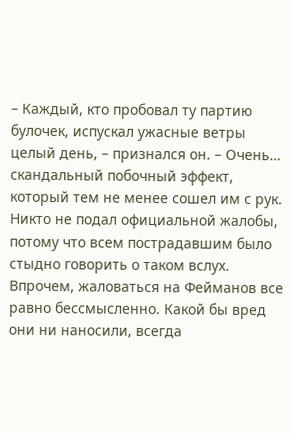– Каждый, кто пробовал ту партию булочек, испускал ужасные ветры целый день, – признался он. – Очень… скандальный побочный эффект, который тем не менее сошел им с рук. Никто не подал официальной жалобы, потому что всем пострадавшим было стыдно говорить о таком вслух. Впрочем, жаловаться на Фейманов все равно бессмысленно. Какой бы вред они ни наносили, всегда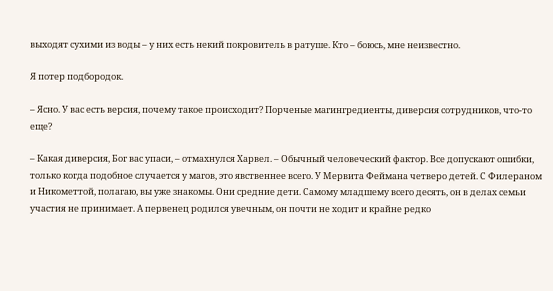выходят сухими из воды – у них есть некий покровитель в ратуше. Кто – боюсь, мне неизвестно.

Я потер подбородок.

– Ясно. У вас есть версия, почему такое происходит? Порченые магингредиенты, диверсия сотрудников, что-то еще?

– Какая диверсия, Бог вас упаси, – отмахнулся Харвел. – Обычный человеческий фактор. Все допускают ошибки, только когда подобное случается у магов, это явственнее всего. У Мервита Феймана четверо детей. С Филераном и Никометтой, полагаю, вы уже знакомы. Они средние дети. Самому младшему всего десять, он в делах семьи участия не принимает. А первенец родился увечным, он почти не ходит и крайне редко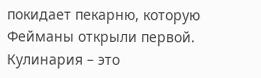покидает пекарню, которую Фейманы открыли первой. Кулинария – это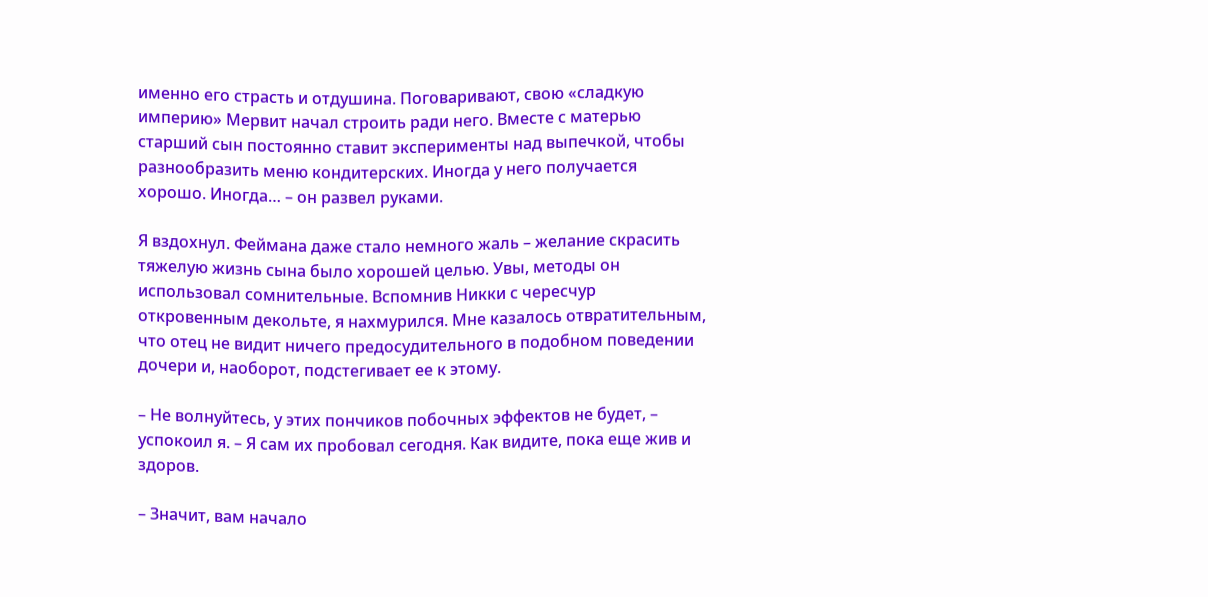именно его страсть и отдушина. Поговаривают, свою «сладкую империю» Мервит начал строить ради него. Вместе с матерью старший сын постоянно ставит эксперименты над выпечкой, чтобы разнообразить меню кондитерских. Иногда у него получается хорошо. Иногда… – он развел руками.

Я вздохнул. Феймана даже стало немного жаль – желание скрасить тяжелую жизнь сына было хорошей целью. Увы, методы он использовал сомнительные. Вспомнив Никки с чересчур откровенным декольте, я нахмурился. Мне казалось отвратительным, что отец не видит ничего предосудительного в подобном поведении дочери и, наоборот, подстегивает ее к этому.

– Не волнуйтесь, у этих пончиков побочных эффектов не будет, – успокоил я. – Я сам их пробовал сегодня. Как видите, пока еще жив и здоров.

– Значит, вам начало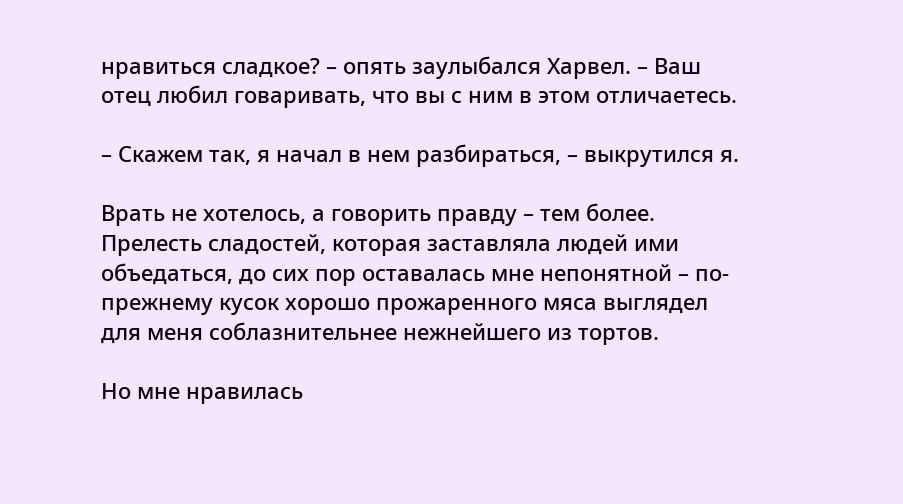нравиться сладкое? – опять заулыбался Харвел. – Ваш отец любил говаривать, что вы с ним в этом отличаетесь.

– Скажем так, я начал в нем разбираться, – выкрутился я.

Врать не хотелось, а говорить правду – тем более. Прелесть сладостей, которая заставляла людей ими объедаться, до сих пор оставалась мне непонятной – по-прежнему кусок хорошо прожаренного мяса выглядел для меня соблазнительнее нежнейшего из тортов.

Но мне нравилась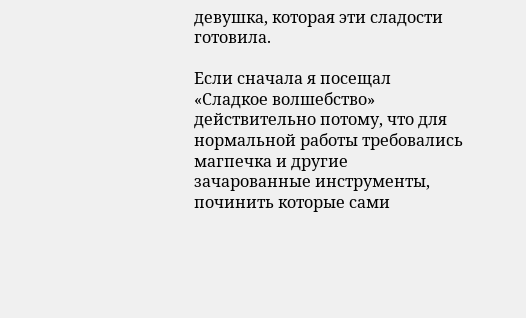девушка, которая эти сладости готовила.

Если сначала я посещал «Сладкое волшебство» действительно потому, что для нормальной работы требовались магпечка и другие зачарованные инструменты, починить которые сами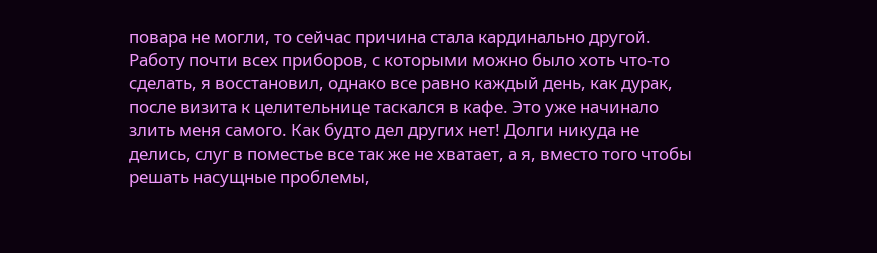повара не могли, то сейчас причина стала кардинально другой. Работу почти всех приборов, с которыми можно было хоть что-то сделать, я восстановил, однако все равно каждый день, как дурак, после визита к целительнице таскался в кафе. Это уже начинало злить меня самого. Как будто дел других нет! Долги никуда не делись, слуг в поместье все так же не хватает, а я, вместо того чтобы решать насущные проблемы,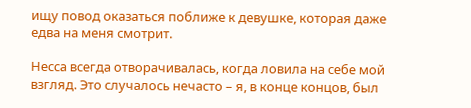ищу повод оказаться поближе к девушке, которая даже едва на меня смотрит.

Несса всегда отворачивалась, когда ловила на себе мой взгляд. Это случалось нечасто – я, в конце концов, был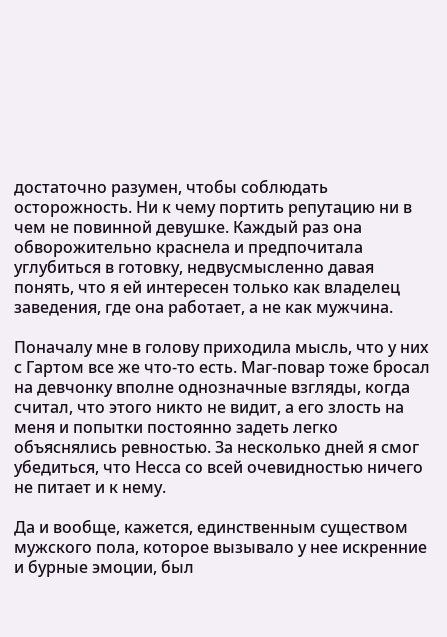достаточно разумен, чтобы соблюдать осторожность. Ни к чему портить репутацию ни в чем не повинной девушке. Каждый раз она обворожительно краснела и предпочитала углубиться в готовку, недвусмысленно давая понять, что я ей интересен только как владелец заведения, где она работает, а не как мужчина.

Поначалу мне в голову приходила мысль, что у них с Гартом все же что-то есть. Маг-повар тоже бросал на девчонку вполне однозначные взгляды, когда считал, что этого никто не видит, а его злость на меня и попытки постоянно задеть легко объяснялись ревностью. За несколько дней я смог убедиться, что Несса со всей очевидностью ничего не питает и к нему.

Да и вообще, кажется, единственным существом мужского пола, которое вызывало у нее искренние и бурные эмоции, был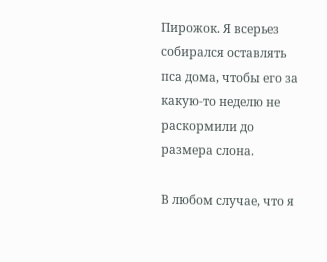Пирожок. Я всерьез собирался оставлять пса дома, чтобы его за какую-то неделю не раскормили до размера слона.

В любом случае, что я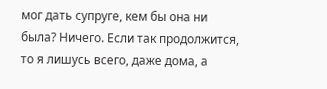мог дать супруге, кем бы она ни была? Ничего. Если так продолжится, то я лишусь всего, даже дома, а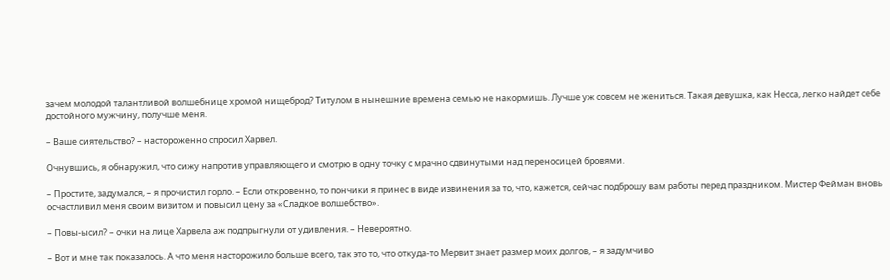зачем молодой талантливой волшебнице хромой нищеброд? Титулом в нынешние времена семью не накормишь. Лучше уж совсем не жениться. Такая девушка, как Несса, легко найдет себе достойного мужчину, получше меня.

– Ваше сиятельство? – настороженно спросил Харвел.

Очнувшись, я обнаружил, что сижу напротив управляющего и смотрю в одну точку с мрачно сдвинутыми над переносицей бровями.

– Простите, задумался, – я прочистил горло. – Если откровенно, то пончики я принес в виде извинения за то, что, кажется, сейчас подброшу вам работы перед праздником. Мистер Фейман вновь осчастливил меня своим визитом и повысил цену за «Сладкое волшебство».

– Повы-ысил? – очки на лице Харвела аж подпрыгнули от удивления. – Невероятно.

– Вот и мне так показалось. А что меня насторожило больше всего, так это то, что откуда-то Мервит знает размер моих долгов, – я задумчиво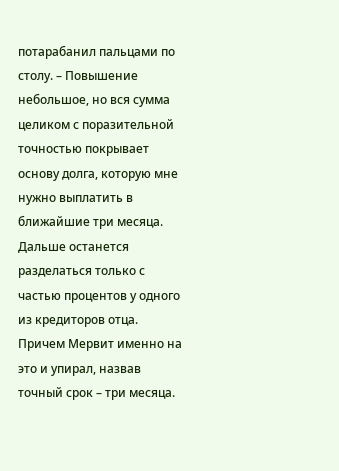потарабанил пальцами по столу. – Повышение небольшое, но вся сумма целиком с поразительной точностью покрывает основу долга, которую мне нужно выплатить в ближайшие три месяца. Дальше останется разделаться только с частью процентов у одного из кредиторов отца. Причем Мервит именно на это и упирал, назвав точный срок – три месяца.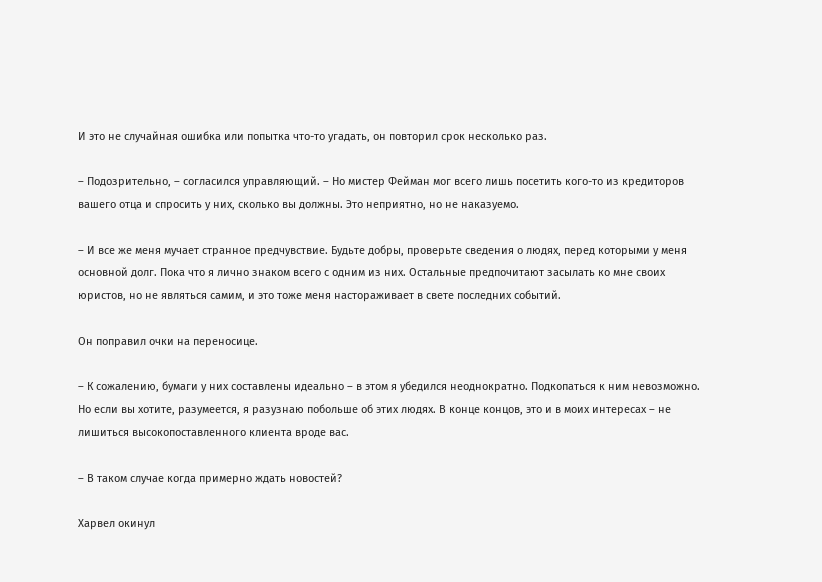И это не случайная ошибка или попытка что-то угадать, он повторил срок несколько раз.

– Подозрительно, – согласился управляющий. – Но мистер Фейман мог всего лишь посетить кого-то из кредиторов вашего отца и спросить у них, сколько вы должны. Это неприятно, но не наказуемо.

– И все же меня мучает странное предчувствие. Будьте добры, проверьте сведения о людях, перед которыми у меня основной долг. Пока что я лично знаком всего с одним из них. Остальные предпочитают засылать ко мне своих юристов, но не являться самим, и это тоже меня настораживает в свете последних событий.

Он поправил очки на переносице.

– К сожалению, бумаги у них составлены идеально – в этом я убедился неоднократно. Подкопаться к ним невозможно. Но если вы хотите, разумеется, я разузнаю побольше об этих людях. В конце концов, это и в моих интересах – не лишиться высокопоставленного клиента вроде вас.

– В таком случае когда примерно ждать новостей?

Харвел окинул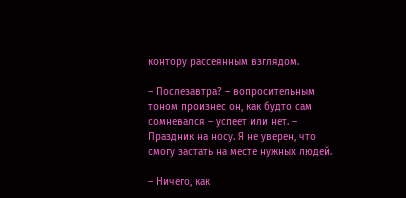контору рассеянным взглядом.

– Послезавтра? – вопросительным тоном произнес он, как будто сам сомневался – успеет или нет. – Праздник на носу. Я не уверен, что смогу застать на месте нужных людей.

– Ничего, как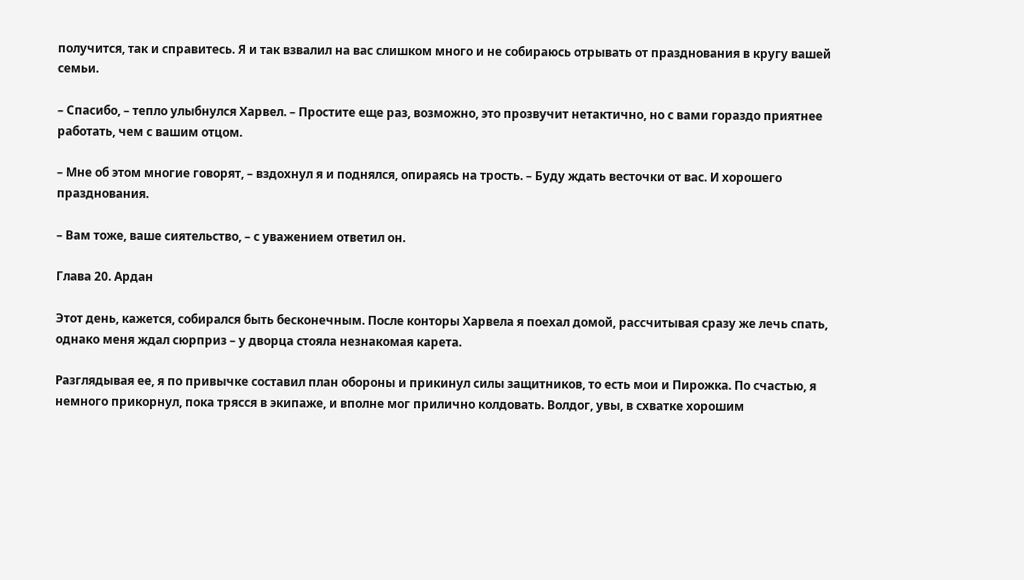получится, так и справитесь. Я и так взвалил на вас слишком много и не собираюсь отрывать от празднования в кругу вашей семьи.

– Спасибо, – тепло улыбнулся Харвел. – Простите еще раз, возможно, это прозвучит нетактично, но с вами гораздо приятнее работать, чем с вашим отцом.

– Мне об этом многие говорят, – вздохнул я и поднялся, опираясь на трость. – Буду ждать весточки от вас. И хорошего празднования.

– Вам тоже, ваше сиятельство, – с уважением ответил он.

Глава 20. Ардан

Этот день, кажется, собирался быть бесконечным. После конторы Харвела я поехал домой, рассчитывая сразу же лечь спать, однако меня ждал сюрприз – у дворца стояла незнакомая карета.

Разглядывая ее, я по привычке составил план обороны и прикинул силы защитников, то есть мои и Пирожка. По счастью, я немного прикорнул, пока трясся в экипаже, и вполне мог прилично колдовать. Волдог, увы, в схватке хорошим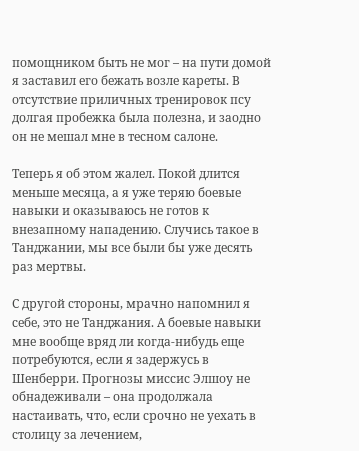помощником быть не мог – на пути домой я заставил его бежать возле кареты. В отсутствие приличных тренировок псу долгая пробежка была полезна, и заодно он не мешал мне в тесном салоне.

Теперь я об этом жалел. Покой длится меньше месяца, а я уже теряю боевые навыки и оказываюсь не готов к внезапному нападению. Случись такое в Танджании, мы все были бы уже десять раз мертвы.

С другой стороны, мрачно напомнил я себе, это не Танджания. А боевые навыки мне вообще вряд ли когда-нибудь еще потребуются, если я задержусь в Шенберри. Прогнозы миссис Элшоу не обнадеживали – она продолжала настаивать, что, если срочно не уехать в столицу за лечением,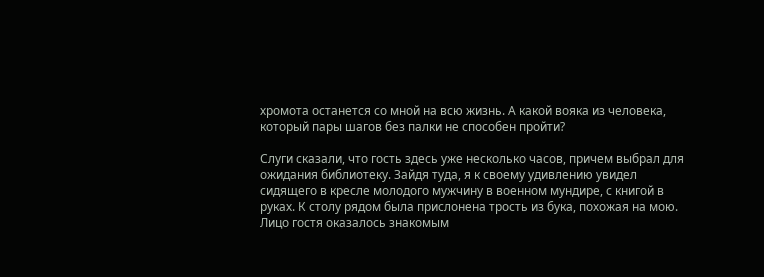хромота останется со мной на всю жизнь. А какой вояка из человека, который пары шагов без палки не способен пройти?

Слуги сказали, что гость здесь уже несколько часов, причем выбрал для ожидания библиотеку. Зайдя туда, я к своему удивлению увидел сидящего в кресле молодого мужчину в военном мундире, с книгой в руках. К столу рядом была прислонена трость из бука, похожая на мою. Лицо гостя оказалось знакомым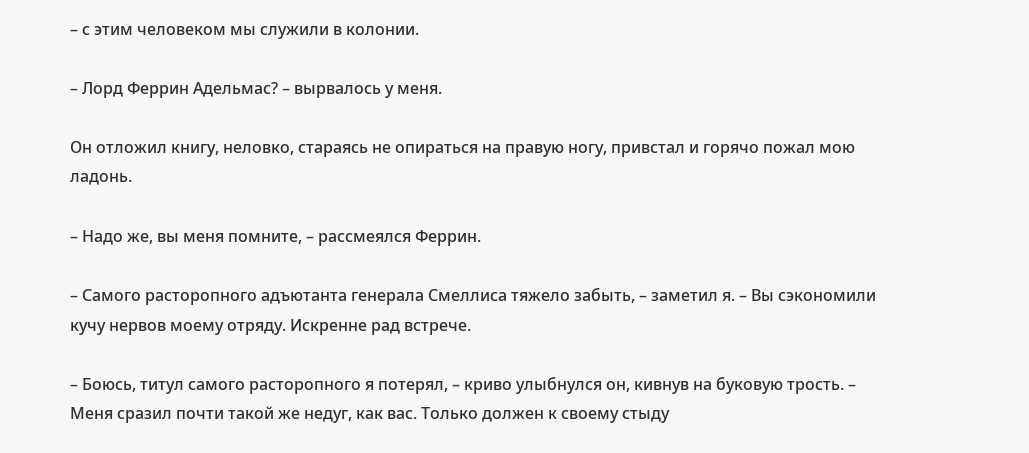– с этим человеком мы служили в колонии.

– Лорд Феррин Адельмас? – вырвалось у меня.

Он отложил книгу, неловко, стараясь не опираться на правую ногу, привстал и горячо пожал мою ладонь.

– Надо же, вы меня помните, – рассмеялся Феррин.

– Самого расторопного адъютанта генерала Смеллиса тяжело забыть, – заметил я. – Вы сэкономили кучу нервов моему отряду. Искренне рад встрече.

– Боюсь, титул самого расторопного я потерял, – криво улыбнулся он, кивнув на буковую трость. – Меня сразил почти такой же недуг, как вас. Только должен к своему стыду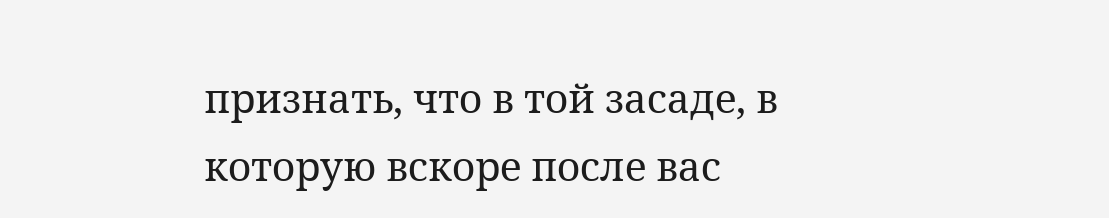признать, что в той засаде, в которую вскоре после вас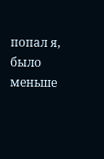попал я, было меньше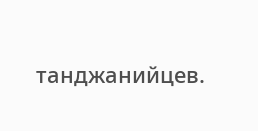танджанийцев.